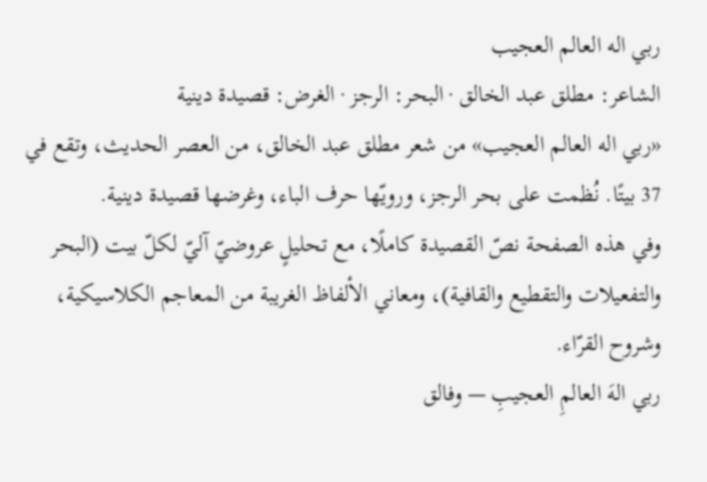ربي اله العالم العجيب
الشاعر: مطلق عبد الخالق · البحر: الرجز · الغرض: قصيدة دينية
«ربي اله العالم العجيب» من شعر مطلق عبد الخالق، من العصر الحديث، وتقع في 37 بيتًا. نُظمت على بحر الرجز، ورويّها حرف الباء، وغرضها قصيدة دينية.
وفي هذه الصفحة نصّ القصيدة كاملًا، مع تحليلٍ عروضيّ آليّ لكلّ بيت (البحر والتفعيلات والتقطيع والقافية)، ومعاني الألفاظ الغريبة من المعاجم الكلاسيكية، وشروح القرّاء.
ربي الهَ العالمِ العجيبِ — وفالق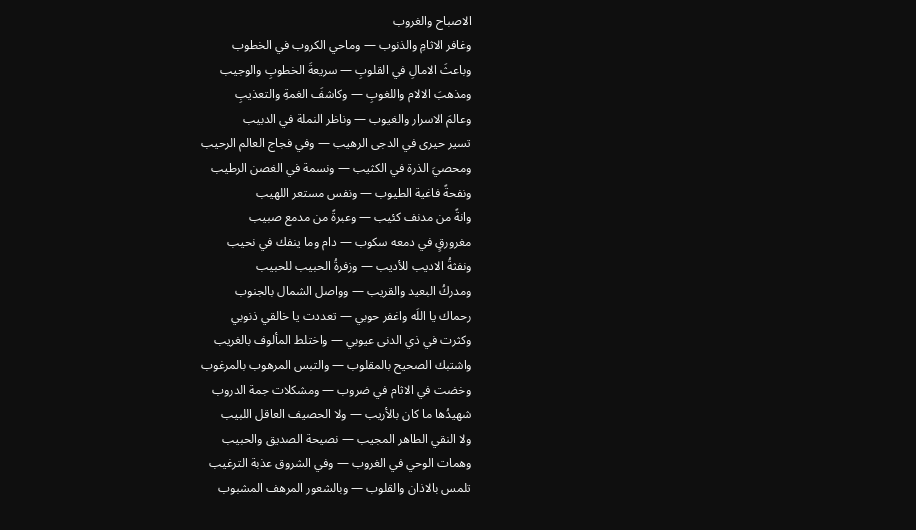الاصباح والغروب
وغافر الاثامِ والذنوب — وماحي الكروب في الخطوب
وباعثَ الامالِ في القلوبِ — سريعةَ الخطوبِ والوجيب
ومذهبَ الالام واللغوبِ — وكاشفَ الغمةِ والتعذيبِ
وعالمَ الاسرار والغيوب — وناظر النملة في الدبيب
تسير حيرى في الدجى الرهيب — وفي فجاج العالم الرحيب
ومحصيَ الذرة في الكثيب — ونسمة في الغصن الرطيب
ونفحةً فاغية الطيوب — ونفس مستعر اللهيب
وانةً من مدنف كئيب — وعبرةً من مدمع صبيب
مغرورقٍ في دمعه سكوب — دام وما ينفك في نحيب
ونفثةُ الاديب للأديب — وزفرةُ الحبيب للحبيب
ومدركُ البعيد والقريب — وواصل الشمال بالجنوب
رحماك يا اللَه واغفر حوبي — تعددت يا خالقي ذنوبي
وكثرت في ذي الدنى عيوبي — واختلط المألوف بالغريب
واشتبك الصحيح بالمقلوب — والتبس المرهوب بالمرغوب
وخضت في الاثام في ضروب — ومشكلات جمة الدروب
شهيدُها ما كان بالأريب — ولا الحصيف العاقل اللبيب
ولا النقي الطاهر المجيب — نصيحة الصديق والحبيب
وهمات الوحي في الغروب — وفي الشروق عذبة الترغيب
تلمس بالاذان والقلوب — وبالشعور المرهف المشبوب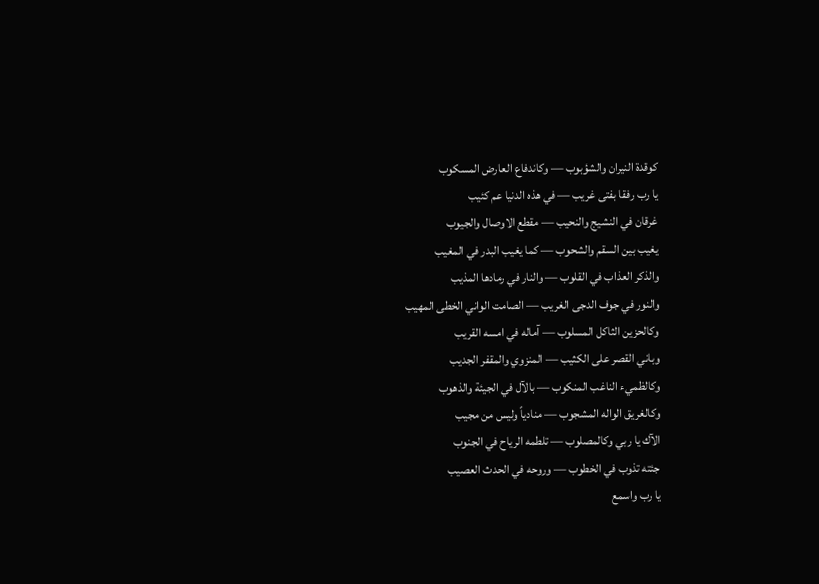كوقدة النيران والشؤبوب — وكاندفاع العارض المسكوب
يا رب رفقا بفتى غريب — في هذه الدنيا عم كئيب
غرقان في النشيج والنحيب — مقطع الاوصال والجيوب
يغيب بين السقم والشحوب — كما يغيب البدر في المغيب
والذكر العذاب في القلوب — والنار في رمادها المذيب
والنور في جوف الدجى الغريب — الصامت الواني الخطى المهيب
وكالحزين الثاكل المسلوب — آماله في امسه القريب
وباني القصر على الكثيب — المنزوي والمقفر الجديب
وكالظميء الناغب المنكوب — بالآل في الجيئة والذهوب
وكالغريق الواله المشجوب — منادياً وليس من مجيب
الآك يا ربي وكالمصلوب — تلطمه الرياح في الجنوب
جئته تذوب في الخطوب — وروحه في الحدث العصيب
يا رب واسمع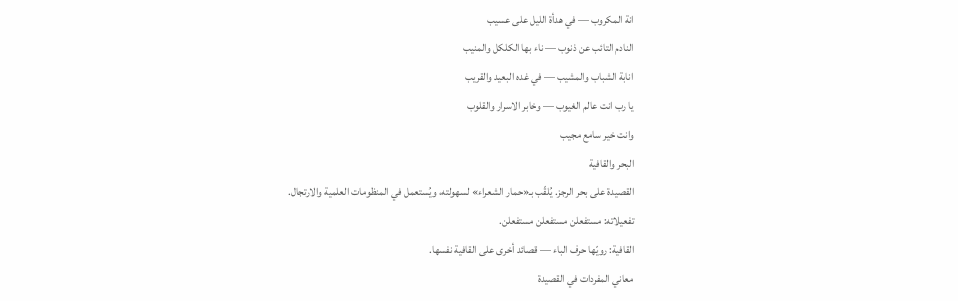انة المكروب — في هدأة الليل على عسيب
النادم التائب عن ذنوب — ناء بها الكلكل والمنيب
انابة الشباب والمشيب — في غده البعيد والقريب
يا رب انت عالم الغيوب — وخابر الاسرار والقلوب
وانت خير سامع مجيب
البحر والقافية
القصيدة على بحر الرجز. يُلقّب بـ«حمار الشعراء» لسهولته، ويُستعمل في المنظومات العلمية والارتجال.
تفعيلاته: مستفعلن مستفعلن مستفعلن.
القافية: رويّها حرف الباء — قصائد أخرى على القافية نفسها.
معاني المفردات في القصيدة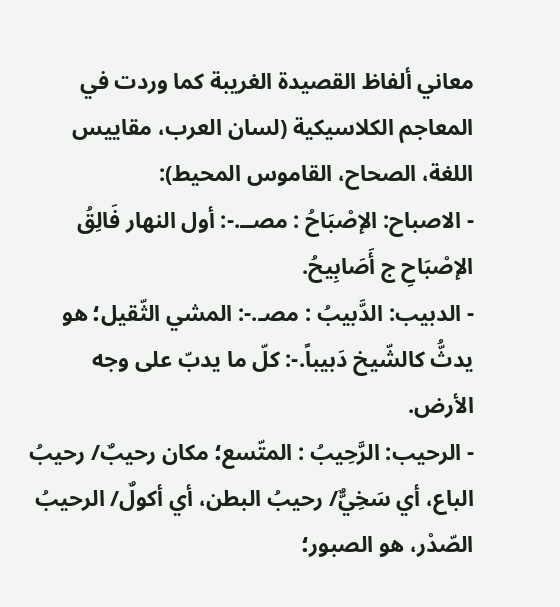معاني ألفاظ القصيدة الغريبة كما وردت في المعاجم الكلاسيكية (لسان العرب، مقاييس اللغة، الصحاح، القاموس المحيط):
- الاصباح: الإصْبَاحُ : مصــ.-: أول النهار فَالِقُ الإصْبَاحِ ج أَصَابِيحُ.
- الدبيب: الدَّبيبُ : مصـ.-: المشي الثّقيل؛ هو يدثُّ كالشّيخ دَبيباً.-: كلّ ما يدبّ على وجه الأرض.
- الرحيب: الرَّحِيبُ : المتّسع؛ مكان رحيبٌ/ رحيبُ الباع، أي سَخِيٌّ/ رحيبُ البطن، أي أكولٌ/ الرحيبُ الصّدْر، هو الصبور؛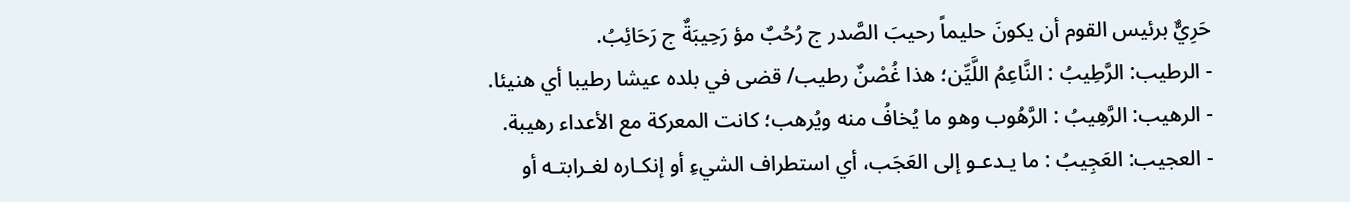حَرِيٌّ برئيس القوم أن يكونَ حليماً رحيبَ الصَّدر ج رُحُبٌ مؤ رَحِيبَةٌ ج رَحَائِبُ.
- الرطيب: الرَّطِيبُ : النَّاعِمُ اللَّيِّن؛ هذا غُصْنٌ رطيب/ قضى في بلده عيشا رطيبا أي هنيئا.
- الرهيب: الرَّهِيبُ : الرَّهُوب وهو ما يُخافُ منه ويُرهب؛ كانت المعركة مع الأعداء رهيبة.
- العجيب: العَجِيبُ : ما يـدعـو إلى العَجَب، أي استطراف الشيءِ أو إنكـاره لغـرابتـه أو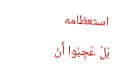استعظامه بَلْ عَجِبُوا أَنْ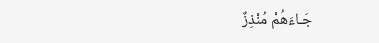جَـاءَهُمْ مُنْذِزٌ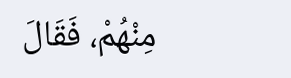مِنْهُمْ، فَقَالَ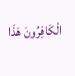الْكَافِرُونَ هَذَا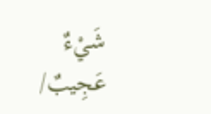شَيْءٌ عَجِيبٌ/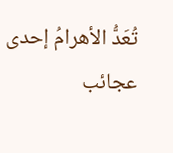تُعَدُّ الأهرامُ إحدى عجائب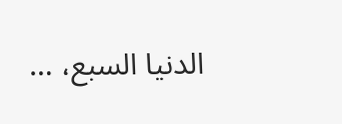الدنيا السبع، …